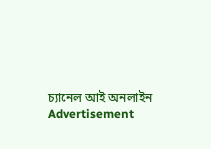চ্যানেল আই অনলাইন
Advertisement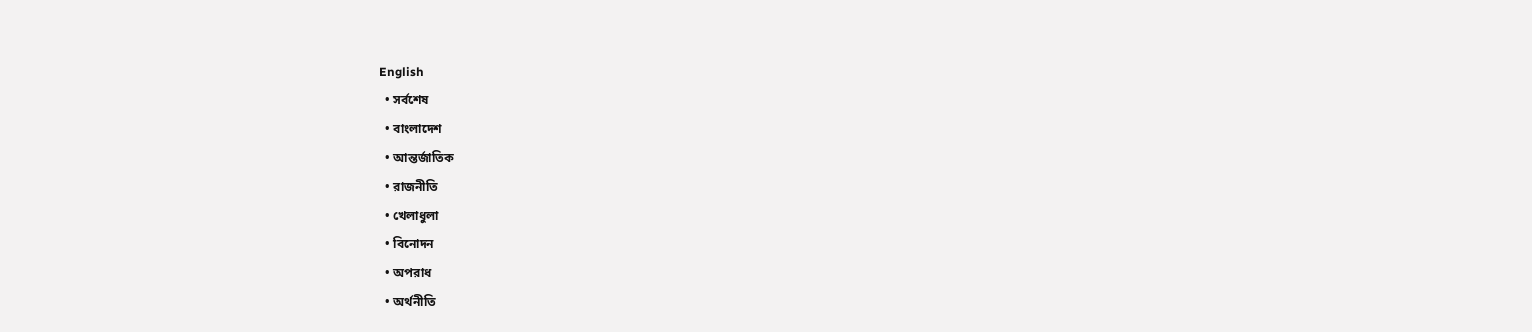English
  • সর্বশেষ
  • বাংলাদেশ
  • আন্তর্জাতিক
  • রাজনীতি
  • খেলাধুলা
  • বিনোদন
  • অপরাধ
  • অর্থনীতি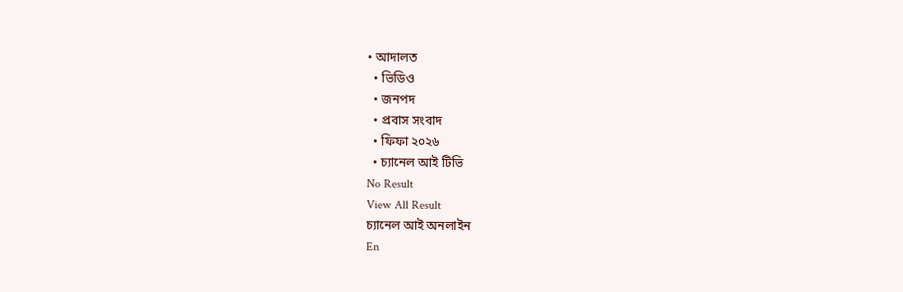• আদালত
  • ভিডিও
  • জনপদ
  • প্রবাস সংবাদ
  • ফিফা ২০২৬
  • চ্যানেল আই টিভি
No Result
View All Result
চ্যানেল আই অনলাইন
En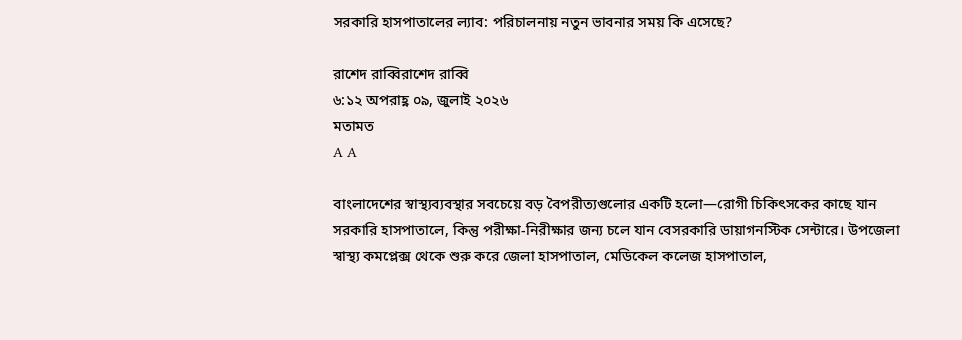সরকারি হাসপাতালের ল্যাব: পরিচালনায় নতুন ভাবনার সময় কি এসেছে?

রাশেদ রাব্বিরাশেদ রাব্বি
৬:১২ অপরাহ্ণ ০৯, জুলাই ২০২৬
মতামত
A A

বাংলাদেশের স্বাস্থ্যব্যবস্থার সবচেয়ে বড় বৈপরীত্যগুলোর একটি হলো—রোগী চিকিৎসকের কাছে যান সরকারি হাসপাতালে, কিন্তু পরীক্ষা-নিরীক্ষার জন্য চলে যান বেসরকারি ডায়াগনস্টিক সেন্টারে। উপজেলা স্বাস্থ্য কমপ্লেক্স থেকে শুরু করে জেলা হাসপাতাল, মেডিকেল কলেজ হাসপাতাল,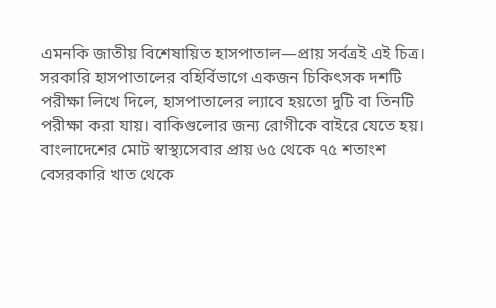এমনকি জাতীয় বিশেষায়িত হাসপাতাল—প্রায় সর্বত্রই এই চিত্র। সরকারি হাসপাতালের বহির্বিভাগে একজন চিকিৎসক দশটি পরীক্ষা লিখে দিলে, হাসপাতালের ল্যাবে হয়তো দুটি বা তিনটি পরীক্ষা করা যায়। বাকিগুলোর জন্য রোগীকে বাইরে যেতে হয়। বাংলাদেশের মোট স্বাস্থ্যসেবার প্রায় ৬৫ থেকে ৭৫ শতাংশ বেসরকারি খাত থেকে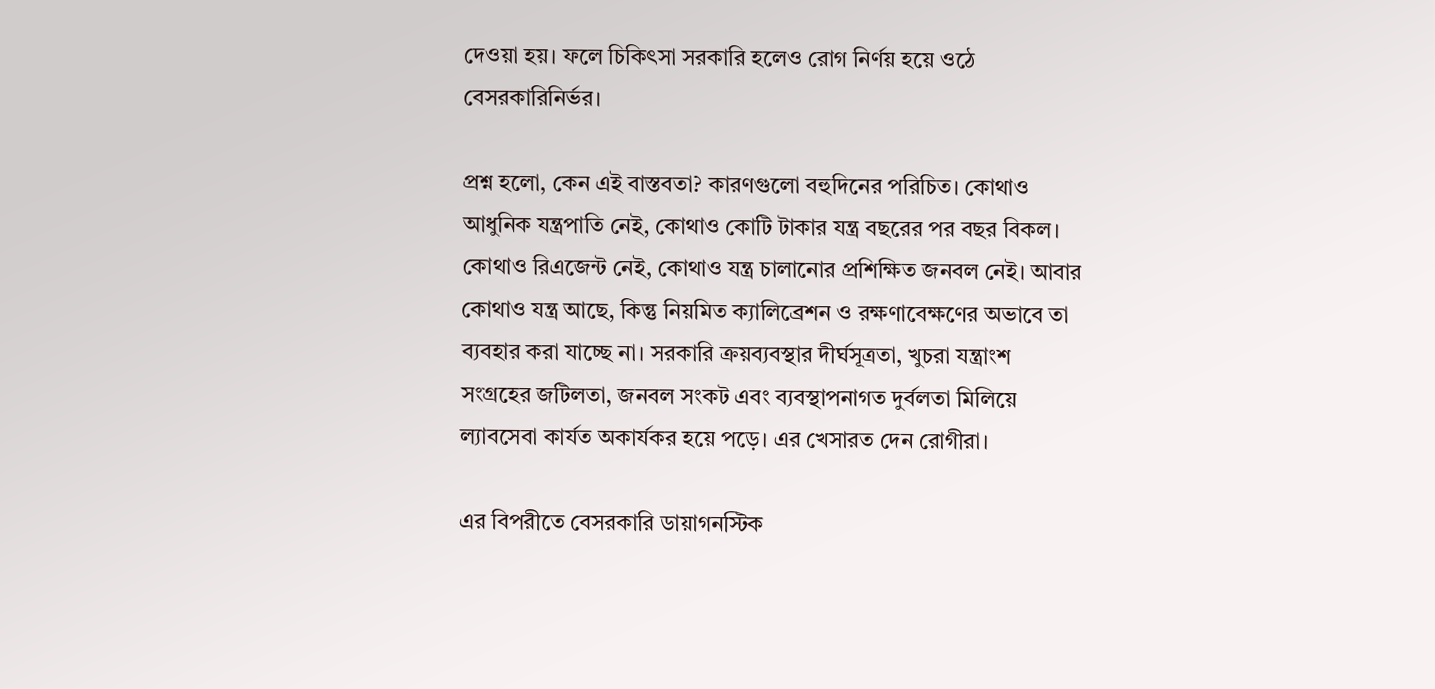দেওয়া হয়। ফলে চিকিৎসা সরকারি হলেও রোগ নির্ণয় হয়ে ওঠে বেসরকারিনির্ভর।

প্রশ্ন হলো, কেন এই বাস্তবতা? কারণগুলো বহুদিনের পরিচিত। কোথাও আধুনিক যন্ত্রপাতি নেই, কোথাও কোটি টাকার যন্ত্র বছরের পর বছর বিকল। কোথাও রিএজেন্ট নেই, কোথাও যন্ত্র চালানোর প্রশিক্ষিত জনবল নেই। আবার কোথাও যন্ত্র আছে, কিন্তু নিয়মিত ক্যালিব্রেশন ও রক্ষণাবেক্ষণের অভাবে তা ব্যবহার করা যাচ্ছে না। সরকারি ক্রয়ব্যবস্থার দীর্ঘসূত্রতা, খুচরা যন্ত্রাংশ সংগ্রহের জটিলতা, জনবল সংকট এবং ব্যবস্থাপনাগত দুর্বলতা মিলিয়ে ল্যাবসেবা কার্যত অকার্যকর হয়ে পড়ে। এর খেসারত দেন রোগীরা।

এর বিপরীতে বেসরকারি ডায়াগনস্টিক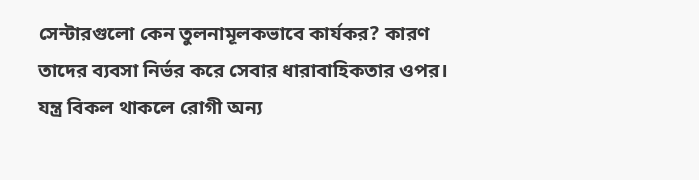সেন্টারগুলো কেন তুলনামূলকভাবে কার্যকর? কারণ তাদের ব্যবসা নির্ভর করে সেবার ধারাবাহিকতার ওপর। যন্ত্র বিকল থাকলে রোগী অন্য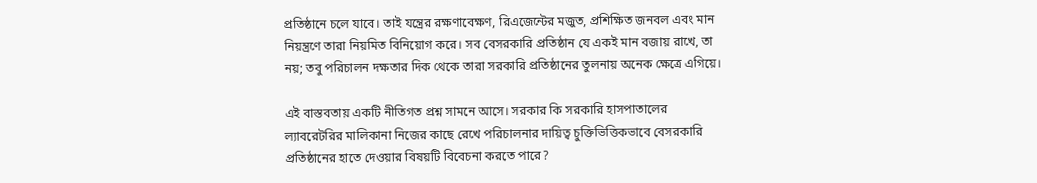প্রতিষ্ঠানে চলে যাবে। তাই যন্ত্রের রক্ষণাবেক্ষণ, রিএজেন্টের মজুত, প্রশিক্ষিত জনবল এবং মান নিয়ন্ত্রণে তারা নিয়মিত বিনিয়োগ করে। সব বেসরকারি প্রতিষ্ঠান যে একই মান বজায় রাখে, তা নয়; তবু পরিচালন দক্ষতার দিক থেকে তারা সরকারি প্রতিষ্ঠানের তুলনায় অনেক ক্ষেত্রে এগিয়ে।

এই বাস্তবতায় একটি নীতিগত প্রশ্ন সামনে আসে। সরকার কি সরকারি হাসপাতালের ল্যাবরেটরির মালিকানা নিজের কাছে রেখে পরিচালনার দায়িত্ব চুক্তিভিত্তিকভাবে বেসরকারি প্রতিষ্ঠানের হাতে দেওয়ার বিষয়টি বিবেচনা করতে পারে?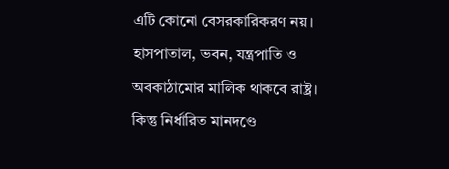এটি কোনো বেসরকারিকরণ নয়। হাসপাতাল, ভবন, যন্ত্রপাতি ও অবকাঠামোর মালিক থাকবে রাষ্ট্র। কিন্তু নির্ধারিত মানদণ্ডে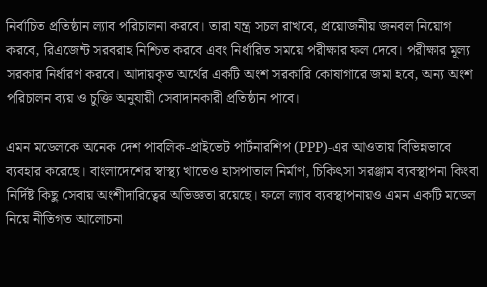নির্বাচিত প্রতিষ্ঠান ল্যাব পরিচালনা করবে। তারা যন্ত্র সচল রাখবে, প্রয়োজনীয় জনবল নিয়োগ করবে, রিএজেন্ট সরবরাহ নিশ্চিত করবে এবং নির্ধারিত সময়ে পরীক্ষার ফল দেবে। পরীক্ষার মূল্য সরকার নির্ধারণ করবে। আদায়কৃত অর্থের একটি অংশ সরকারি কোষাগারে জমা হবে, অন্য অংশ পরিচালন ব্যয় ও চুক্তি অনুযায়ী সেবাদানকারী প্রতিষ্ঠান পাবে।

এমন মডেলকে অনেক দেশ পাবলিক-প্রাইভেট পার্টনারশিপ (PPP)-এর আওতায় বিভিন্নভাবে ব্যবহার করেছে। বাংলাদেশের স্বাস্থ্য খাতেও হাসপাতাল নির্মাণ, চিকিৎসা সরঞ্জাম ব্যবস্থাপনা কিংবা নির্দিষ্ট কিছু সেবায় অংশীদারিত্বের অভিজ্ঞতা রয়েছে। ফলে ল্যাব ব্যবস্থাপনায়ও এমন একটি মডেল নিয়ে নীতিগত আলোচনা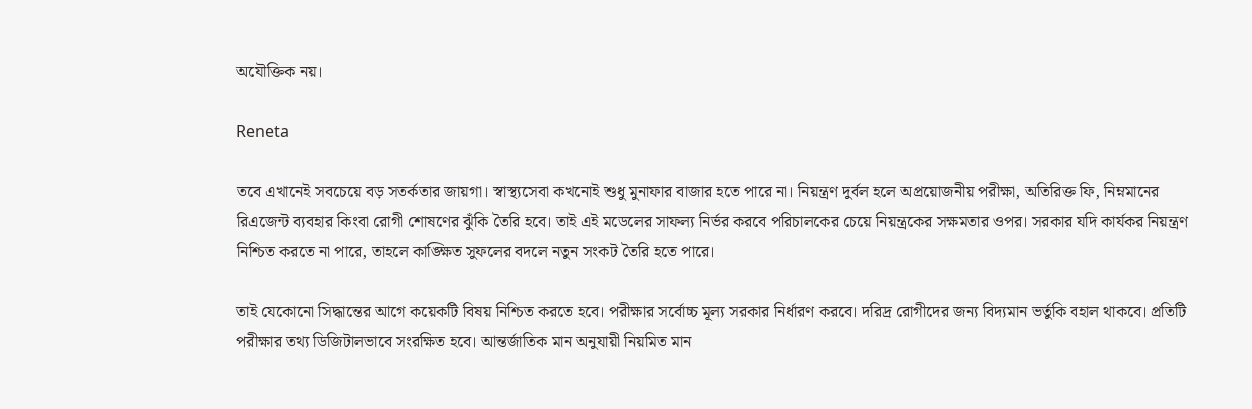অযৌক্তিক নয়।

Reneta

তবে এখানেই সবচেয়ে বড় সতর্কতার জায়গা। স্বাস্থ্যসেবা কখনোই শুধু মুনাফার বাজার হতে পারে না। নিয়ন্ত্রণ দুর্বল হলে অপ্রয়োজনীয় পরীক্ষা, অতিরিক্ত ফি, নিম্নমানের রিএজেন্ট ব্যবহার কিংবা রোগী শোষণের ঝুঁকি তৈরি হবে। তাই এই মডেলের সাফল্য নির্ভর করবে পরিচালকের চেয়ে নিয়ন্ত্রকের সক্ষমতার ওপর। সরকার যদি কার্যকর নিয়ন্ত্রণ নিশ্চিত করতে না পারে, তাহলে কাঙ্ক্ষিত সুফলের বদলে নতুন সংকট তৈরি হতে পারে।

তাই যেকোনো সিদ্ধান্তের আগে কয়েকটি বিষয় নিশ্চিত করতে হবে। পরীক্ষার সর্বোচ্চ মূল্য সরকার নির্ধারণ করবে। দরিদ্র রোগীদের জন্য বিদ্যমান ভর্তুকি বহাল থাকবে। প্রতিটি পরীক্ষার তথ্য ডিজিটালভাবে সংরক্ষিত হবে। আন্তর্জাতিক মান অনুযায়ী নিয়মিত মান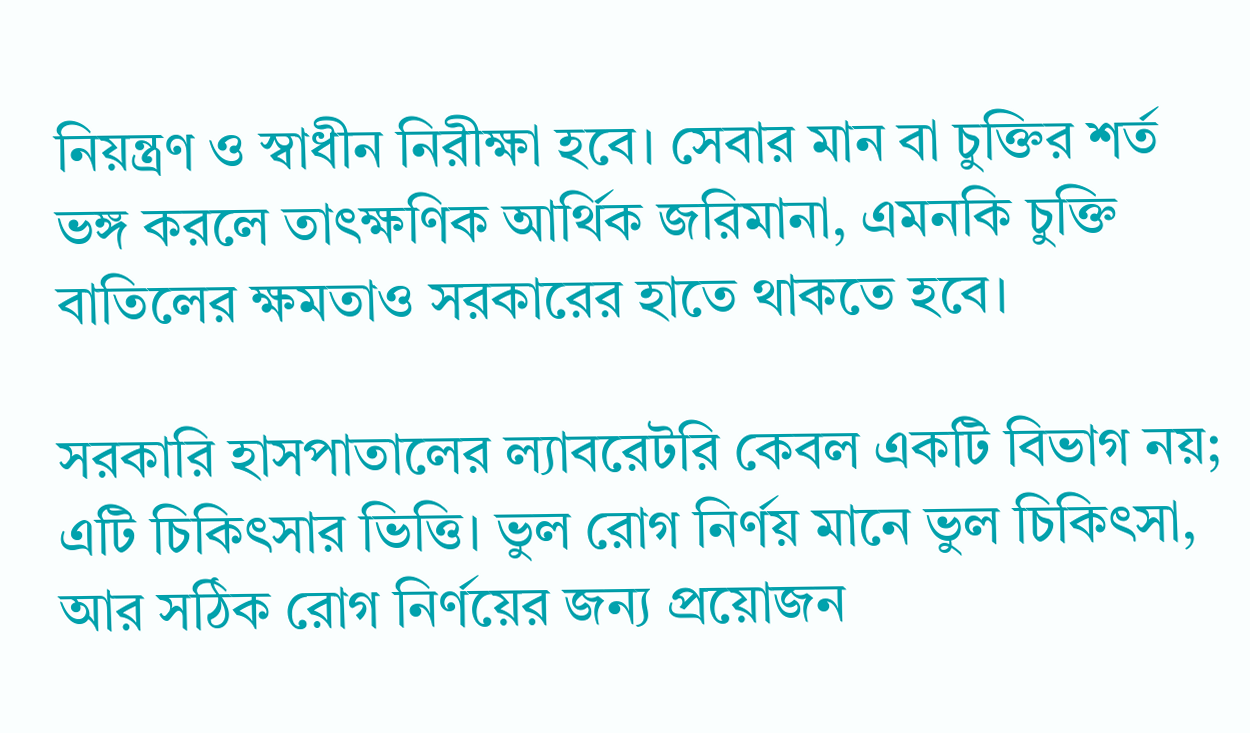নিয়ন্ত্রণ ও স্বাধীন নিরীক্ষা হবে। সেবার মান বা চুক্তির শর্ত ভঙ্গ করলে তাৎক্ষণিক আর্থিক জরিমানা, এমনকি চুক্তি বাতিলের ক্ষমতাও সরকারের হাতে থাকতে হবে।

সরকারি হাসপাতালের ল্যাবরেটরি কেবল একটি বিভাগ নয়; এটি চিকিৎসার ভিত্তি। ভুল রোগ নির্ণয় মানে ভুল চিকিৎসা, আর সঠিক রোগ নির্ণয়ের জন্য প্রয়োজন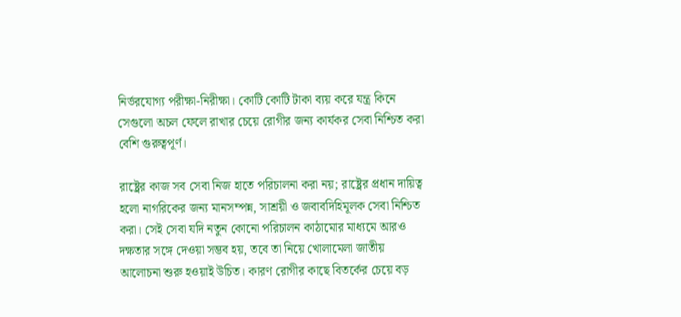নির্ভরযোগ্য পরীক্ষা-নিরীক্ষা। কোটি কোটি টাকা ব্যয় করে যন্ত্র কিনে সেগুলো অচল ফেলে রাখার চেয়ে রোগীর জন্য কার্যকর সেবা নিশ্চিত করা বেশি গুরুত্বপূর্ণ।

রাষ্ট্রের কাজ সব সেবা নিজ হাতে পরিচালনা করা নয়; রাষ্ট্রের প্রধান দায়িত্ব হলো নাগরিকের জন্য মানসম্পন্ন, সাশ্রয়ী ও জবাবদিহিমূলক সেবা নিশ্চিত করা। সেই সেবা যদি নতুন কোনো পরিচালন কাঠামোর মাধ্যমে আরও দক্ষতার সঙ্গে দেওয়া সম্ভব হয়, তবে তা নিয়ে খোলামেলা জাতীয় আলোচনা শুরু হওয়াই উচিত। কারণ রোগীর কাছে বিতর্কের চেয়ে বড়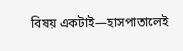বিষয় একটাই—হাসপাতালেই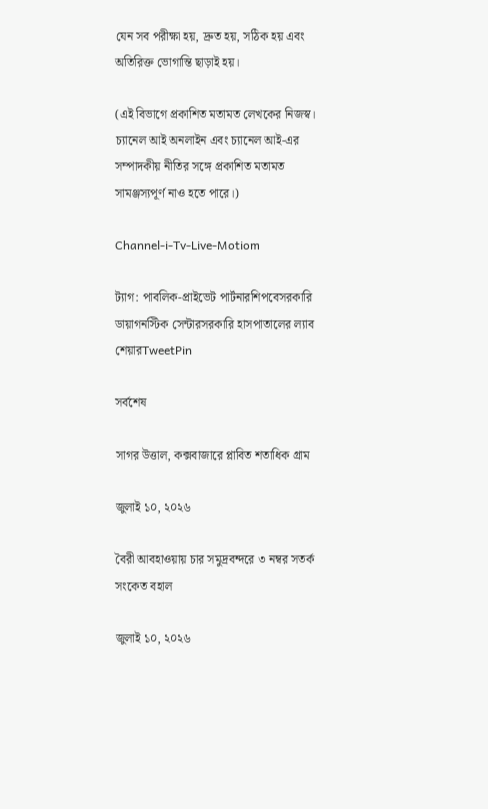যেন সব পরীক্ষা হয়, দ্রুত হয়, সঠিক হয় এবং অতিরিক্ত ভোগান্তি ছাড়াই হয়।

(এই বিভাগে প্রকাশিত মতামত লেখকের নিজস্ব। চ্যানেল আই অনলাইন এবং চ্যানেল আই-এর সম্পাদকীয় নীতির সঙ্গে প্রকাশিত মতামত সামঞ্জস্যপূর্ণ নাও হতে পারে।)

Channel-i-Tv-Live-Motiom

ট্যাগ: পাবলিক-প্রাইভেট পার্টনারশিপবেসরকারি ডায়াগনস্টিক সেন্টারসরকারি হাসপাতালের ল্যাব
শেয়ারTweetPin

সর্বশেষ

সাগর উত্তাল, কক্সবাজারে প্লাবিত শতাধিক গ্রাম

জুলাই ১০, ২০২৬

বৈরী আবহাওয়ায় চার সমুদ্রবন্দরে ৩ নম্বর সতর্ক সংকেত বহাল

জুলাই ১০, ২০২৬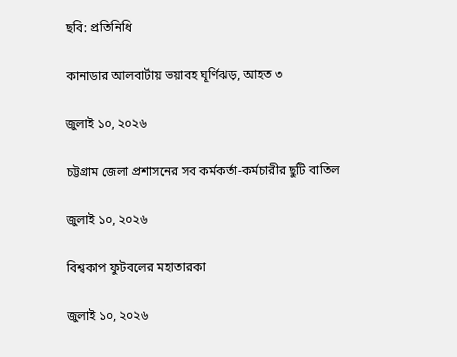ছবি: প্রতিনিধি

কানাডার আলবার্টায় ভয়াবহ ঘূর্ণিঝড়, আহত ৩

জুলাই ১০, ২০২৬

চট্টগ্রাম জেলা প্রশাসনের সব কর্মকর্তা-কর্মচারীর ছুটি বাতিল

জুলাই ১০, ২০২৬

বিশ্বকাপ ফুটবলের মহাতারকা

জুলাই ১০, ২০২৬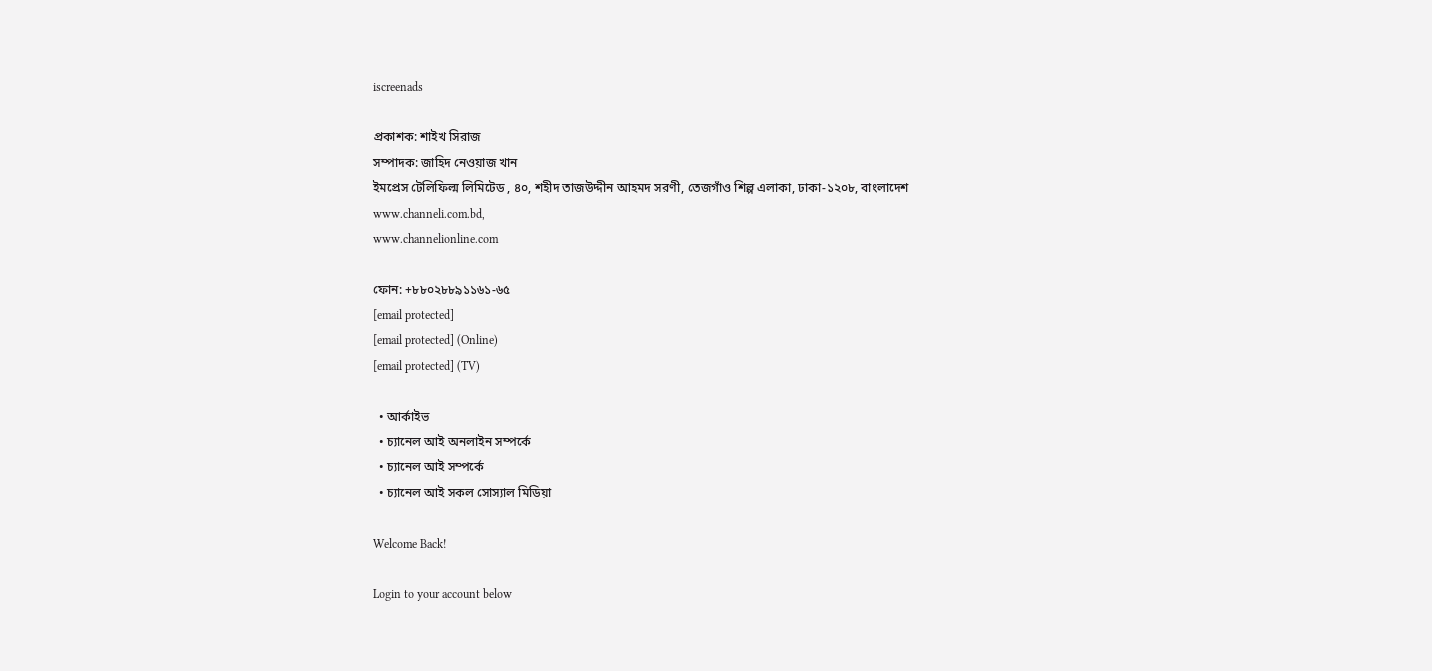iscreenads

প্রকাশক: শাইখ সিরাজ
সম্পাদক: জাহিদ নেওয়াজ খান
ইমপ্রেস টেলিফিল্ম লিমিটেড , ৪০, শহীদ তাজউদ্দীন আহমদ সরণী, তেজগাঁও শিল্প এলাকা, ঢাকা-১২০৮, বাংলাদেশ
www.channeli.com.bd,
www.channelionline.com

ফোন: +৮৮০২৮৮৯১১৬১-৬৫
[email protected]
[email protected] (Online)
[email protected] (TV)

  • আর্কাইভ
  • চ্যানেল আই অনলাইন সম্পর্কে
  • চ্যানেল আই সম্পর্কে
  • চ্যানেল আই সকল সোস্যাল মিডিয়া

Welcome Back!

Login to your account below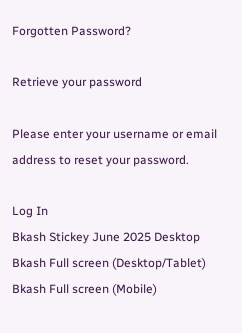Forgotten Password?

Retrieve your password

Please enter your username or email address to reset your password.

Log In
Bkash Stickey June 2025 Desktop
Bkash Full screen (Desktop/Tablet) Bkash Full screen (Mobile)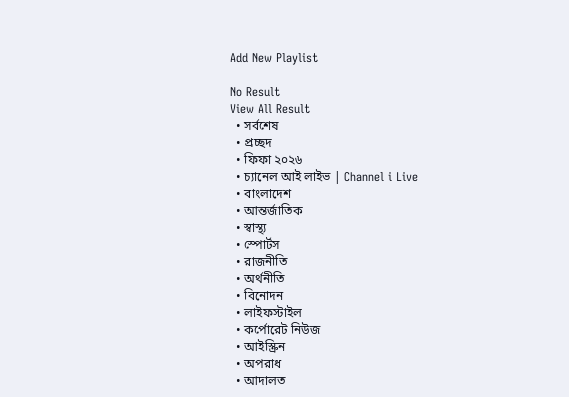Add New Playlist

No Result
View All Result
  • সর্বশেষ
  • প্রচ্ছদ
  • ফিফা ২০২৬
  • চ্যানেল আই লাইভ | Channel i Live
  • বাংলাদেশ
  • আন্তর্জাতিক
  • স্বাস্থ্য
  • স্পোর্টস
  • রাজনীতি
  • অর্থনীতি
  • বিনোদন
  • লাইফস্টাইল
  • কর্পোরেট নিউজ
  • আইস্ক্রিন
  • অপরাধ
  • আদালত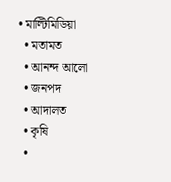• মাল্টিমিডিয়া
  • মতামত
  • আনন্দ আলো
  • জনপদ
  • আদালত
  • কৃষি
  •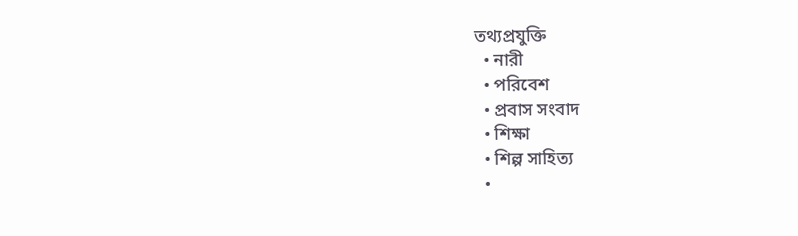তথ্যপ্রযুক্তি
  • নারী
  • পরিবেশ
  • প্রবাস সংবাদ
  • শিক্ষা
  • শিল্প সাহিত্য
  •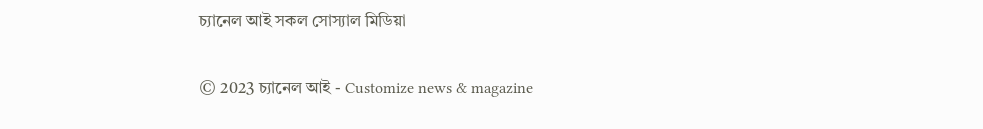চ্যানেল আই সকল সোস্যাল মিডিয়া

© 2023 চ্যানেল আই - Customize news & magazine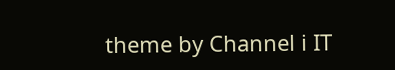theme by Channel i IT